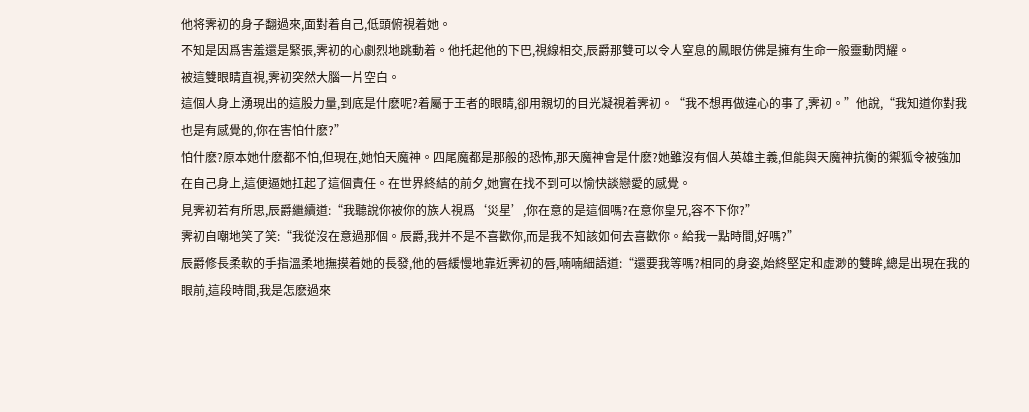他将霁初的身子翻過來,面對着自己,低頭俯視着她。
不知是因爲害羞還是緊張,霁初的心劇烈地跳動着。他托起他的下巴,視線相交,辰爵那雙可以令人窒息的鳳眼仿佛是擁有生命一般靈動閃耀。
被這雙眼睛直視,霁初突然大腦一片空白。
這個人身上湧現出的這股力量,到底是什麽呢?着屬于王者的眼睛,卻用親切的目光凝視着霁初。“我不想再做違心的事了,霁初。”他說,“我知道你對我也是有感覺的,你在害怕什麽?”
怕什麽?原本她什麽都不怕,但現在,她怕天魔神。四尾魔都是那般的恐怖,那天魔神會是什麽?她雖沒有個人英雄主義,但能與天魔神抗衡的禦狐令被強加在自己身上,這便逼她扛起了這個責任。在世界終結的前夕,她實在找不到可以愉快談戀愛的感覺。
見霁初若有所思,辰爵繼續道:“我聽說你被你的族人視爲‘災星’,你在意的是這個嗎?在意你皇兄,容不下你?”
霁初自嘲地笑了笑:“我從沒在意過那個。辰爵,我并不是不喜歡你,而是我不知該如何去喜歡你。給我一點時間,好嗎?”
辰爵修長柔軟的手指溫柔地撫摸着她的長發,他的唇緩慢地靠近霁初的唇,喃喃細語道:“還要我等嗎?相同的身姿,始終堅定和虛渺的雙眸,總是出現在我的眼前,這段時間,我是怎麽過來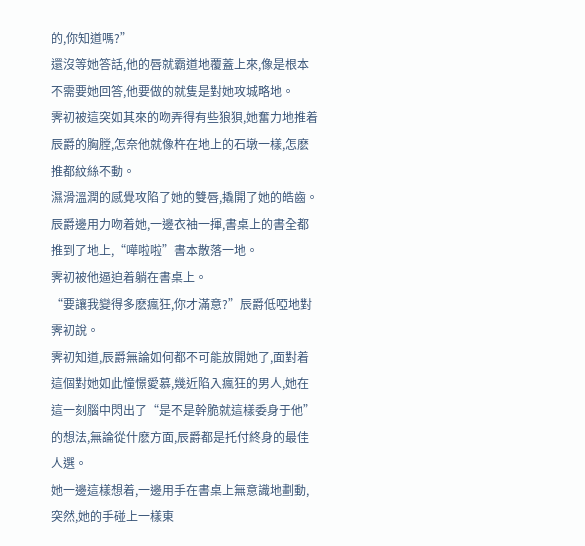的,你知道嗎?”
還沒等她答話,他的唇就霸道地覆蓋上來,像是根本不需要她回答,他要做的就隻是對她攻城略地。
霁初被這突如其來的吻弄得有些狼狽,她奮力地推着辰爵的胸膛,怎奈他就像杵在地上的石墩一樣,怎麽推都紋絲不動。
濕滑溫潤的感覺攻陷了她的雙唇,撬開了她的皓齒。
辰爵邊用力吻着她,一邊衣袖一揮,書桌上的書全都推到了地上,“嘩啦啦”書本散落一地。
霁初被他逼迫着躺在書桌上。
“要讓我變得多麽瘋狂,你才滿意?”辰爵低啞地對霁初說。
霁初知道,辰爵無論如何都不可能放開她了,面對着這個對她如此憧憬愛慕,幾近陷入瘋狂的男人,她在這一刻腦中閃出了“是不是幹脆就這樣委身于他”的想法,無論從什麽方面,辰爵都是托付終身的最佳人選。
她一邊這樣想着,一邊用手在書桌上無意識地劃動,突然,她的手碰上一樣東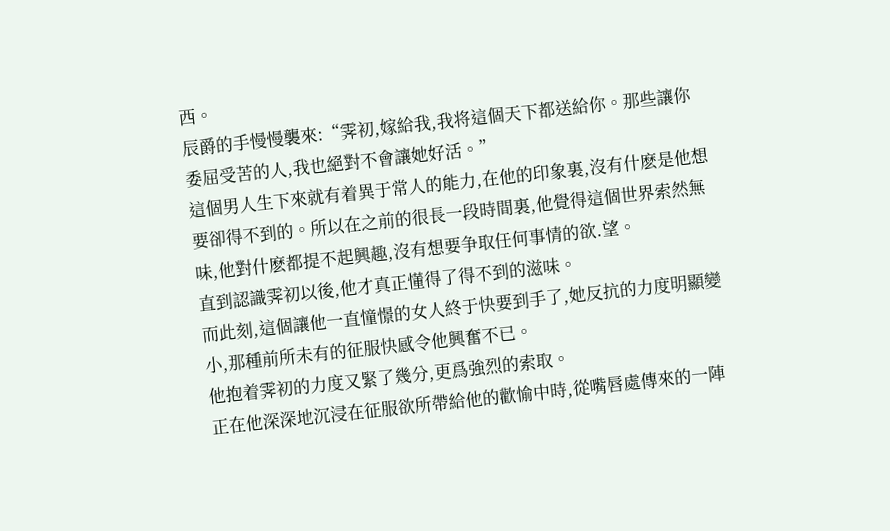西。
辰爵的手慢慢襲來:“霁初,嫁給我,我将這個天下都送給你。那些讓你委屈受苦的人,我也絕對不會讓她好活。”
這個男人生下來就有着異于常人的能力,在他的印象裏,沒有什麽是他想要卻得不到的。所以在之前的很長一段時間裏,他覺得這個世界索然無味,他對什麽都提不起興趣,沒有想要争取任何事情的欲.望。
直到認識霁初以後,他才真正懂得了得不到的滋味。
而此刻,這個讓他一直憧憬的女人終于快要到手了,她反抗的力度明顯變小,那種前所未有的征服快感令他興奮不已。
他抱着霁初的力度又緊了幾分,更爲強烈的索取。
正在他深深地沉浸在征服欲所帶給他的歡愉中時,從嘴唇處傳來的一陣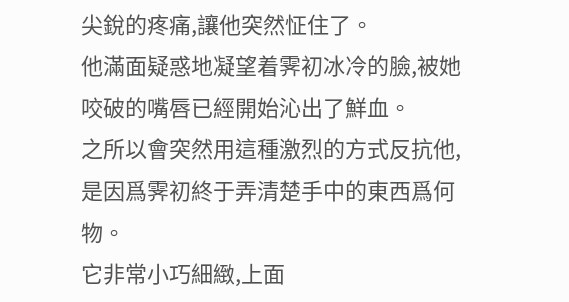尖銳的疼痛,讓他突然怔住了。
他滿面疑惑地凝望着霁初冰冷的臉,被她咬破的嘴唇已經開始沁出了鮮血。
之所以會突然用這種激烈的方式反抗他,是因爲霁初終于弄清楚手中的東西爲何物。
它非常小巧細緻,上面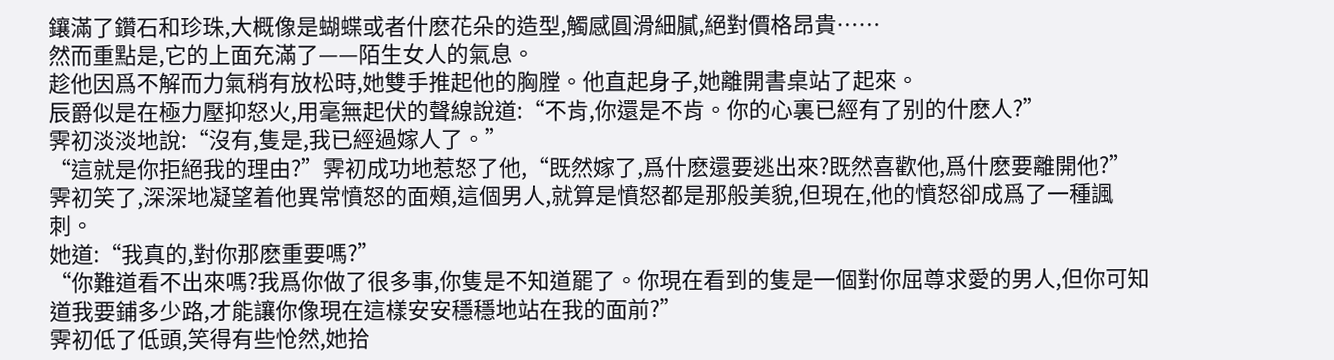鑲滿了鑽石和珍珠,大概像是蝴蝶或者什麽花朵的造型,觸感圓滑細膩,絕對價格昂貴……
然而重點是,它的上面充滿了——陌生女人的氣息。
趁他因爲不解而力氣稍有放松時,她雙手推起他的胸膛。他直起身子,她離開書桌站了起來。
辰爵似是在極力壓抑怒火,用毫無起伏的聲線說道:“不肯,你還是不肯。你的心裏已經有了别的什麽人?”
霁初淡淡地說:“沒有,隻是,我已經過嫁人了。”
“這就是你拒絕我的理由?”霁初成功地惹怒了他,“既然嫁了,爲什麽還要逃出來?既然喜歡他,爲什麽要離開他?”
霁初笑了,深深地凝望着他異常憤怒的面頰,這個男人,就算是憤怒都是那般美貌,但現在,他的憤怒卻成爲了一種諷刺。
她道:“我真的,對你那麽重要嗎?”
“你難道看不出來嗎?我爲你做了很多事,你隻是不知道罷了。你現在看到的隻是一個對你屈尊求愛的男人,但你可知道我要鋪多少路,才能讓你像現在這樣安安穩穩地站在我的面前?”
霁初低了低頭,笑得有些怆然,她拾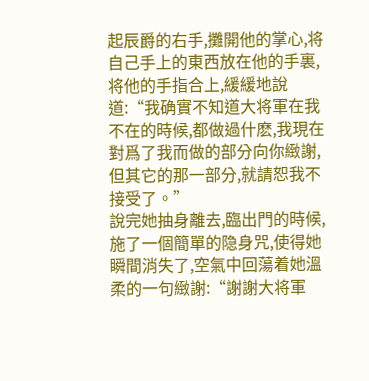起辰爵的右手,攤開他的掌心,将自己手上的東西放在他的手裏,将他的手指合上,緩緩地說道:“我确實不知道大将軍在我不在的時候,都做過什麽,我現在對爲了我而做的部分向你緻謝,但其它的那一部分,就請恕我不接受了。”
說完她抽身離去,臨出門的時候,施了一個簡單的隐身咒,使得她瞬間消失了,空氣中回蕩着她溫柔的一句緻謝:“謝謝大将軍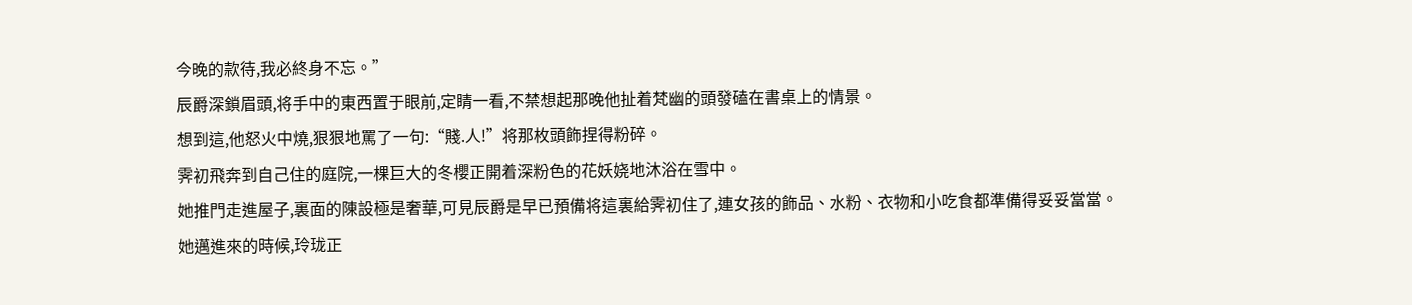今晚的款待,我必終身不忘。”
辰爵深鎖眉頭,将手中的東西置于眼前,定睛一看,不禁想起那晚他扯着梵幽的頭發磕在書桌上的情景。
想到這,他怒火中燒,狠狠地罵了一句:“賤.人!”将那枚頭飾捏得粉碎。
霁初飛奔到自己住的庭院,一棵巨大的冬櫻正開着深粉色的花妖娆地沐浴在雪中。
她推門走進屋子,裏面的陳設極是奢華,可見辰爵是早已預備将這裏給霁初住了,連女孩的飾品、水粉、衣物和小吃食都準備得妥妥當當。
她邁進來的時候,玲珑正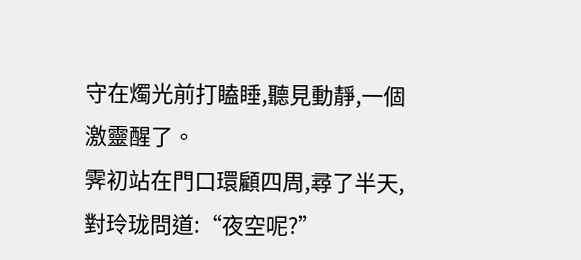守在燭光前打瞌睡,聽見動靜,一個激靈醒了。
霁初站在門口環顧四周,尋了半天,對玲珑問道:“夜空呢?”